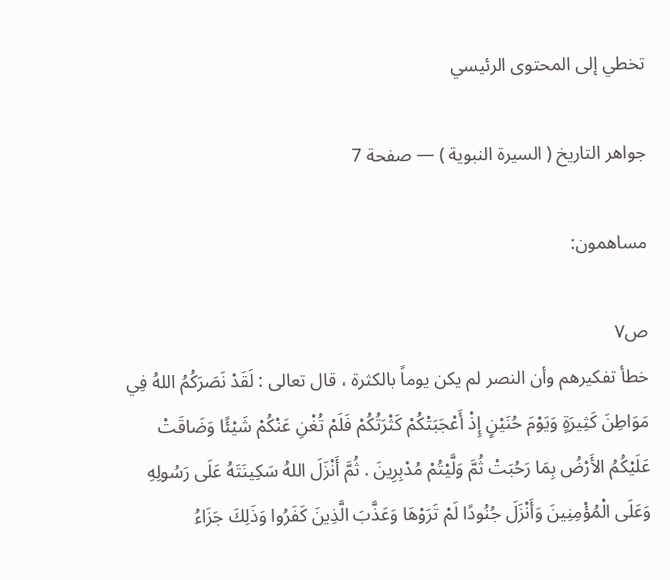تخطي إلى المحتوى الرئيسي

جواهر التاريخ ( السيرة النبوية ) — صفحة 7

مساهمون:

ص٧
خطأ تفكيرهم وأن النصر لم يكن يوماً بالكثرة ، قال تعالى : لَقَدْ نَصَرَكُمُ اللهُ فِي مَوَاطِنَ كَثِيرَةٍ وَيَوْمَ حُنَيْنٍ إِذْ أَعْجَبَتْكُمْ كَثْرَتُكُمْ فَلَمْ تُغْنِ عَنْكُمْ شَيْئًا وَضَاقَتْ عَلَيْكُمُ الأَرْضُ بِمَا رَحُبَتْ ثُمَّ وَلَّيْتُمْ مُدْبِرِينَ . ثُمَّ أَنْزَلَ اللهُ سَكِينَتَهُ عَلَى رَسُولِهِ وَعَلَى الْمُؤْمِنِينَ وَأَنْزَلَ جُنُودًا لَمْ تَرَوْهَا وَعَذَّبَ الَّذِينَ كَفَرُوا وَذَلِكَ جَزَاءُ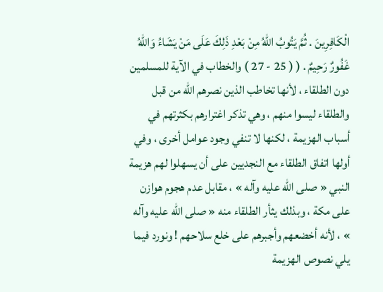الْكَافِرِينَ . ثُمَّ يَتُوبُ اللهُ مِنْ بَعْدِ ذَلِكَ عَلَى مَنْ يَشَاءُ وَاللهُ غَفُورٌ رَحِيمٌ . ( ( 25 - 27 ) والخطاب في الآية للمسلمين دون الطلقاء ، لأنها تخاطب الذين نصرهم الله من قبل والطلقاء ليسوا منهم ، وهي تذكر اغترارهم بكثرتهم في أسباب الهزيمة ، لكنها لا تنفي وجود عوامل أخرى ، وفي أولها اتفاق الطلقاء مع النجديين على أن يسهلوا لهم هزيمة النبي « صلى الله عليه وآله » ، مقابل عدم هجوم هوازن على مكة ، وبذلك يثأر الطلقاء منه « صلى الله عليه وآله » ، لأنه أخضعهم وأجبرهم على خلع سلاحهم ! ونورد فيما يلي نصوص الهزيمة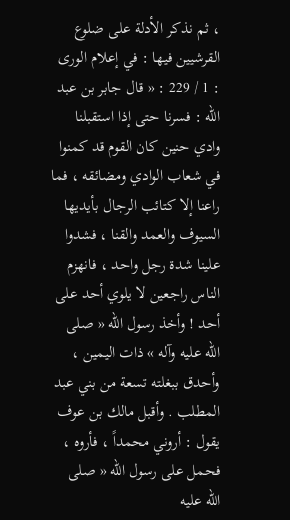، ثم نذكر الأدلة على ضلوع القرشيين فيها : في إعلام الورى : 1 / 229 : « قال جابر بن عبد الله : فسرنا حتى إذا استقبلنا وادي حنين كان القوم قد كمنوا في شعاب الوادي ومضائقه ، فما راعنا إلا كتائب الرجال بأيديها السيوف والعمد والقنا ، فشدوا علينا شدة رجل واحد ، فانهزم الناس راجعين لا يلوي أحد على أحد ! وأخذ رسول الله « صلى الله عليه وآله » ذات اليمين ، وأحدق ببغلته تسعة من بني عبد المطلب . وأقبل مالك بن عوف يقول : أروني محمداً ، فأروه ، فحمل على رسول الله « صلى الله عليه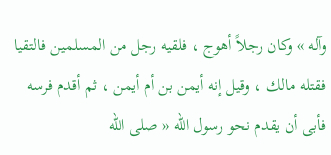وآله » وكان رجلاً أهوج ، فلقيه رجل من المسلمين فالتقيا فقتله مالك ، وقيل إنه أيمن بن أم أيمن ، ثم أقدم فرسه فأبى أن يقدم نحو رسول الله « صلى الله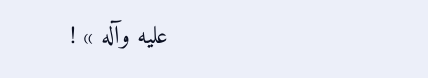عليه وآله » !